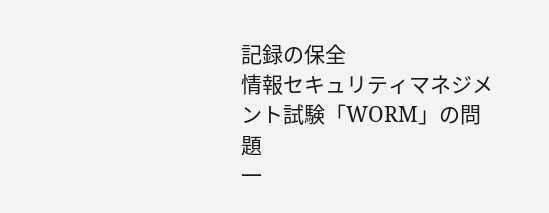記録の保全
情報セキュリティマネジメント試験「WORM」の問題
一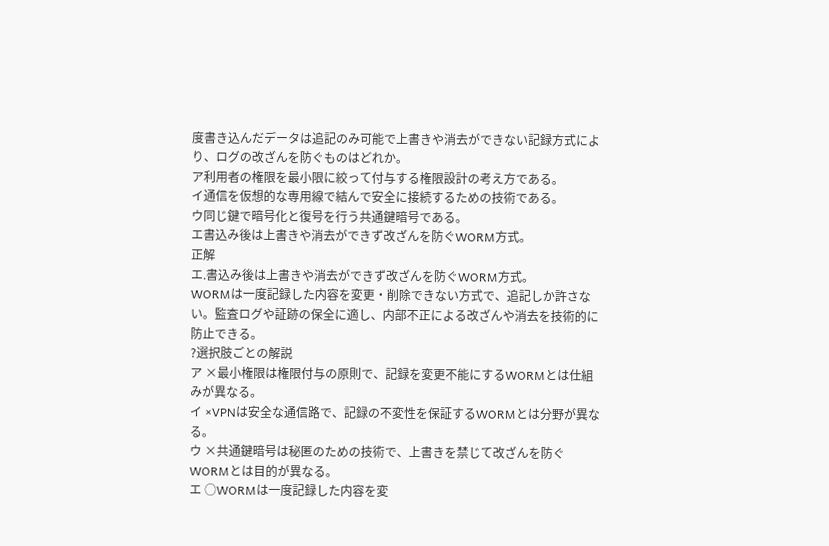度書き込んだデータは追記のみ可能で上書きや消去ができない記録方式により、ログの改ざんを防ぐものはどれか。
ア利用者の権限を最小限に絞って付与する権限設計の考え方である。
イ通信を仮想的な専用線で結んで安全に接続するための技術である。
ウ同じ鍵で暗号化と復号を行う共通鍵暗号である。
エ書込み後は上書きや消去ができず改ざんを防ぐWORM方式。
正解
エ.書込み後は上書きや消去ができず改ざんを防ぐWORM方式。
WORMは一度記録した内容を変更・削除できない方式で、追記しか許さない。監査ログや証跡の保全に適し、内部不正による改ざんや消去を技術的に防止できる。
?選択肢ごとの解説
ア ×最小権限は権限付与の原則で、記録を変更不能にするWORMとは仕組みが異なる。
イ ×VPNは安全な通信路で、記録の不変性を保証するWORMとは分野が異なる。
ウ ×共通鍵暗号は秘匿のための技術で、上書きを禁じて改ざんを防ぐWORMとは目的が異なる。
エ ○WORMは一度記録した内容を変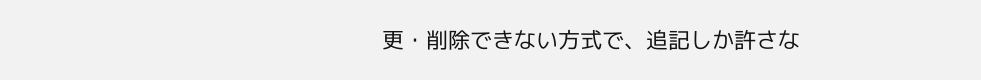更・削除できない方式で、追記しか許さな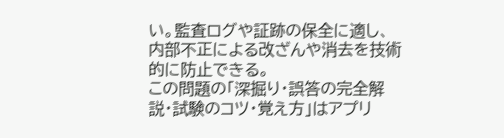い。監査ログや証跡の保全に適し、内部不正による改ざんや消去を技術的に防止できる。
この問題の「深掘り・誤答の完全解説・試験のコツ・覚え方」はアプリ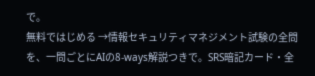で。
無料ではじめる →情報セキュリティマネジメント試験の全問を、一問ごとにAIの8-ways解説つきで。SRS暗記カード・全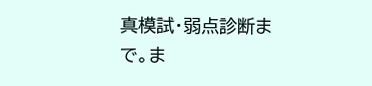真模試・弱点診断まで。ま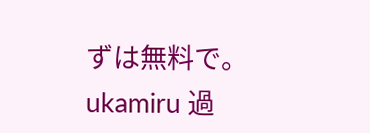ずは無料で。
ukamiru 過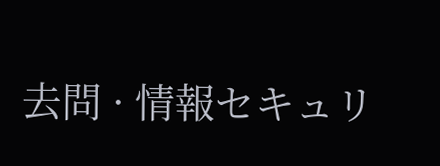去問 · 情報セキュリ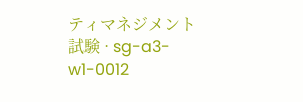ティマネジメント試験 · sg-a3-w1-0012